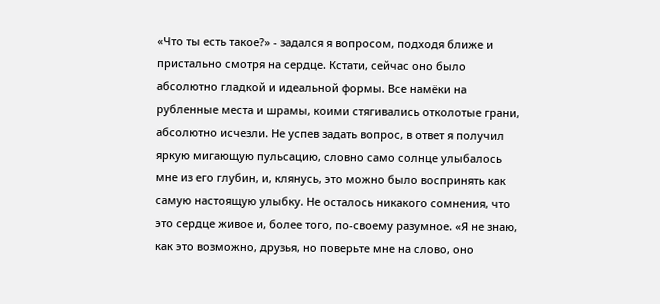«Что ты есть такое?» - задался я вопросом, подходя ближе и пристально смотря на сердце. Кстати, сейчас оно было абсолютно гладкой и идеальной формы. Все намёки на рубленные места и шрамы, коими стягивались отколотые грани, абсолютно исчезли. Не успев задать вопрос, в ответ я получил яркую мигающую пульсацию, словно само солнце улыбалось мне из его глубин, и, клянусь, это можно было воспринять как самую настоящую улыбку. Не осталось никакого сомнения, что это сердце живое и, более того, по-своему разумное. «Я не знаю, как это возможно, друзья, но поверьте мне на слово, оно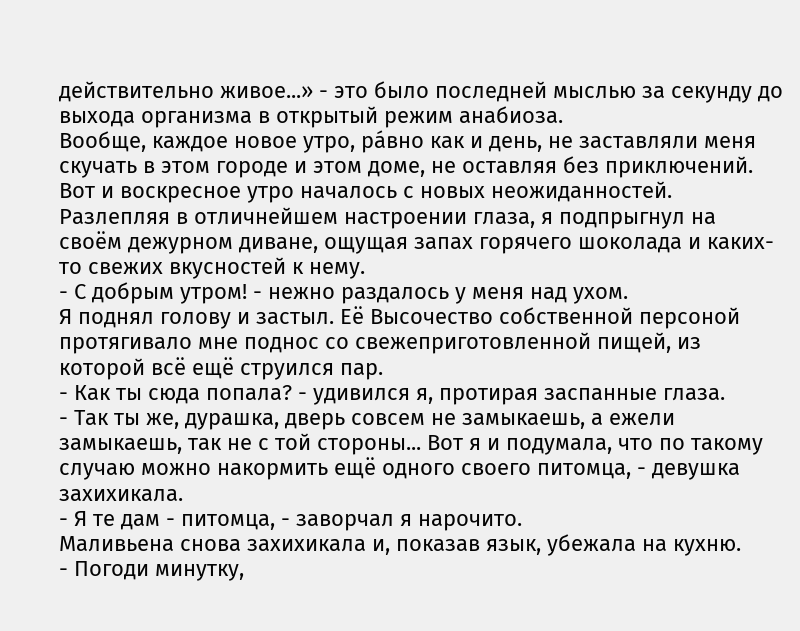действительно живое...» - это было последней мыслью за секунду до выхода организма в открытый режим анабиоза.
Вообще, каждое новое утро, ра́вно как и день, не заставляли меня скучать в этом городе и этом доме, не оставляя без приключений. Вот и воскресное утро началось с новых неожиданностей. Разлепляя в отличнейшем настроении глаза, я подпрыгнул на своём дежурном диване, ощущая запах горячего шоколада и каких-то свежих вкусностей к нему.
- С добрым утром! - нежно раздалось у меня над ухом.
Я поднял голову и застыл. Её Высочество собственной персоной протягивало мне поднос со свежеприготовленной пищей, из которой всё ещё струился пар.
- Как ты сюда попала? - удивился я, протирая заспанные глаза.
- Так ты же, дурашка, дверь совсем не замыкаешь, а ежели замыкаешь, так не с той стороны... Вот я и подумала, что по такому случаю можно накормить ещё одного своего питомца, - девушка захихикала.
- Я те дам - питомца, - заворчал я нарочито.
Маливьена снова захихикала и, показав язык, убежала на кухню.
- Погоди минутку,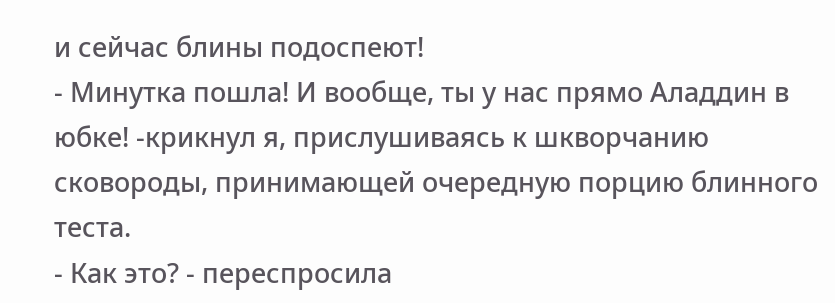и сейчас блины подоспеют!
- Минутка пошла! И вообще, ты у нас прямо Аладдин в юбке! -крикнул я, прислушиваясь к шкворчанию сковороды, принимающей очередную порцию блинного теста.
- Как это? - переспросила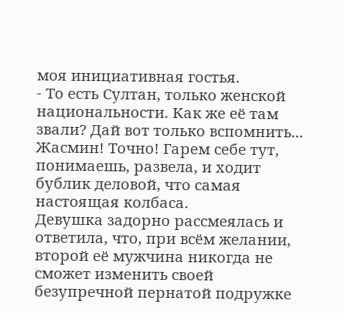моя инициативная гостья.
- То есть Султан, только женской национальности. Как же её там звали? Дай вот только вспомнить... Жасмин! Точно! Гарем себе тут, понимаешь, развела, и ходит бублик деловой, что самая настоящая колбаса.
Девушка задорно рассмеялась и ответила, что, при всём желании, второй её мужчина никогда не сможет изменить своей безупречной пернатой подружке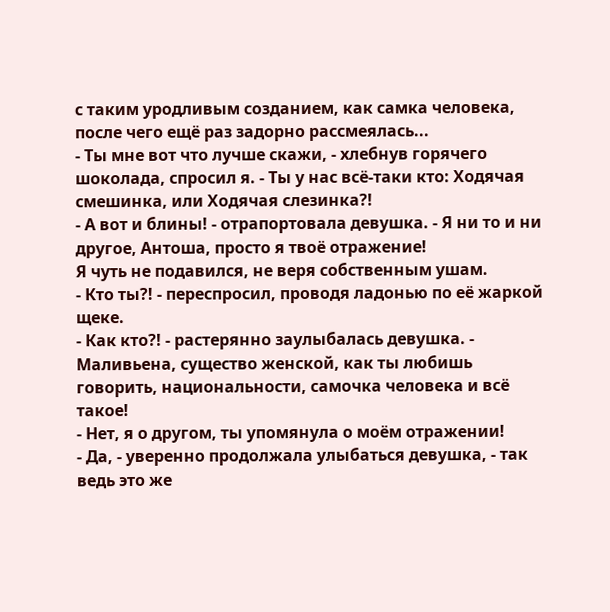с таким уродливым созданием, как самка человека, после чего ещё раз задорно рассмеялась...
- Ты мне вот что лучше скажи, - хлебнув горячего шоколада, спросил я. - Ты у нас всё-таки кто: Ходячая смешинка, или Ходячая слезинка?!
- А вот и блины! - отрапортовала девушка. - Я ни то и ни другое, Антоша, просто я твоё отражение!
Я чуть не подавился, не веря собственным ушам.
- Кто ты?! - переспросил, проводя ладонью по её жаркой щеке.
- Как кто?! - растерянно заулыбалась девушка. - Маливьена, существо женской, как ты любишь говорить, национальности, самочка человека и всё такое!
- Нет, я о другом, ты упомянула о моём отражении!
- Да, - уверенно продолжала улыбаться девушка, - так ведь это же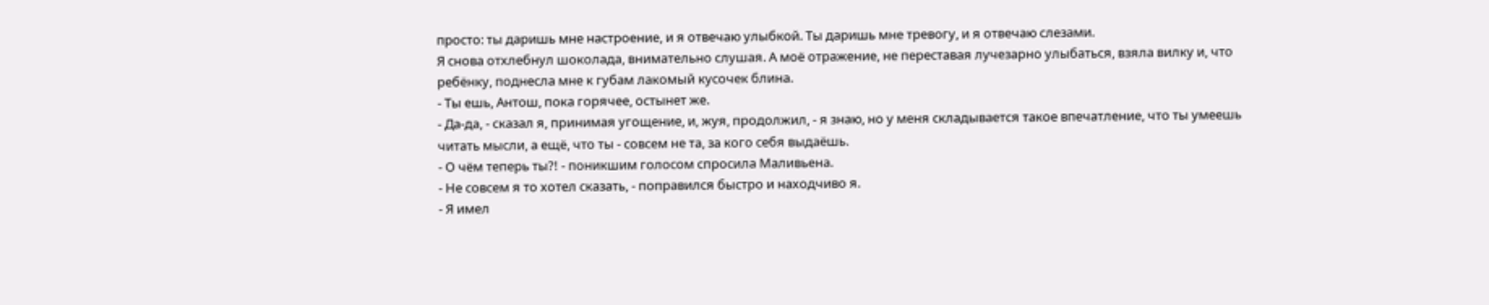просто: ты даришь мне настроение, и я отвечаю улыбкой. Ты даришь мне тревогу, и я отвечаю слезами.
Я снова отхлебнул шоколада, внимательно слушая. А моё отражение, не переставая лучезарно улыбаться, взяла вилку и, что ребёнку, поднесла мне к губам лакомый кусочек блина.
- Ты ешь, Антош, пока горячее, остынет же.
- Да-да, - сказал я, принимая угощение, и, жуя, продолжил, - я знаю, но у меня складывается такое впечатление, что ты умеешь читать мысли, а ещё, что ты - совсем не та, за кого себя выдаёшь.
- О чём теперь ты?! - поникшим голосом спросила Маливьена.
- Не совсем я то хотел сказать, - поправился быстро и находчиво я.
- Я имел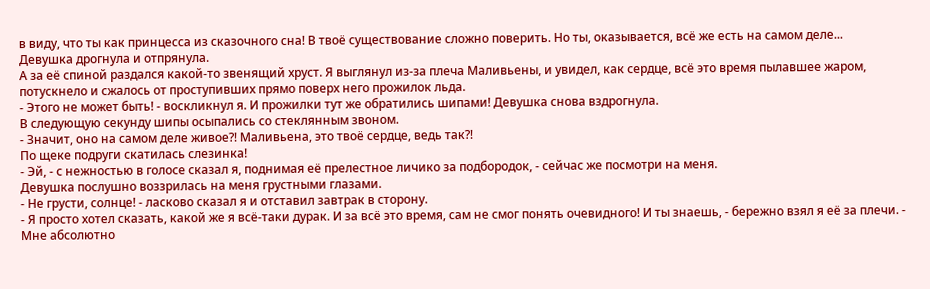в виду, что ты как принцесса из сказочного сна! В твоё существование сложно поверить. Но ты, оказывается, всё же есть на самом деле...
Девушка дрогнула и отпрянула.
А за её спиной раздался какой-то звенящий хруст. Я выглянул из-за плеча Маливьены, и увидел, как сердце, всё это время пылавшее жаром, потускнело и сжалось от проступивших прямо поверх него прожилок льда.
- Этого не может быть! - воскликнул я. И прожилки тут же обратились шипами! Девушка снова вздрогнула.
В следующую секунду шипы осыпались со стеклянным звоном.
- Значит, оно на самом деле живое?! Маливьена, это твоё сердце, ведь так?!
По щеке подруги скатилась слезинка!
- Эй, - с нежностью в голосе сказал я, поднимая её прелестное личико за подбородок, - сейчас же посмотри на меня.
Девушка послушно воззрилась на меня грустными глазами.
- Не грусти, солнце! - ласково сказал я и отставил завтрак в сторону.
- Я просто хотел сказать, какой же я всё-таки дурак. И за всё это время, сам не смог понять очевидного! И ты знаешь, - бережно взял я её за плечи. - Мне абсолютно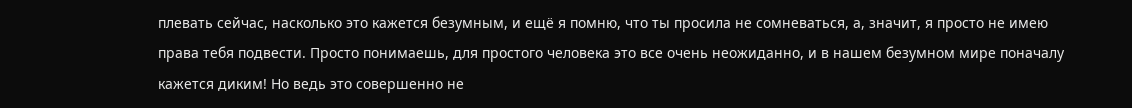плевать сейчас, насколько это кажется безумным, и ещё я помню, что ты просила не сомневаться, а, значит, я просто не имею права тебя подвести. Просто понимаешь, для простого человека это все очень неожиданно, и в нашем безумном мире поначалу кажется диким! Но ведь это совершенно не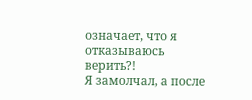означает, что я отказываюсь верить?!
Я замолчал, а после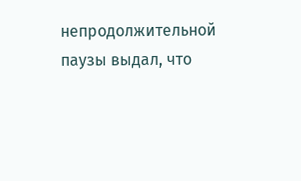непродолжительной паузы выдал, что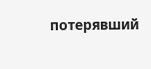потерявший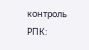контроль РПК: